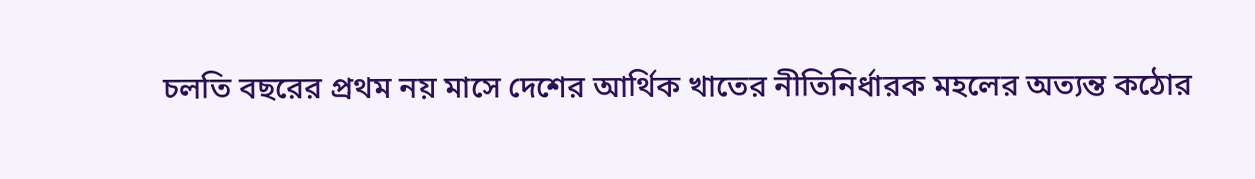চলতি বছরের প্রথম নয় মাসে দেশের আর্থিক খাতের নীতিনির্ধারক মহলের অত্যন্ত কঠোর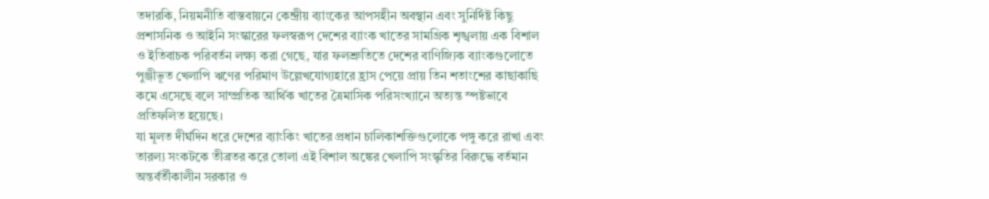তদারকি, নিয়মনীতি বাস্তবায়নে কেন্দ্রীয় ব্যাংকের আপসহীন অবস্থান এবং সুনির্দিষ্ট কিছু প্রশাসনিক ও আইনি সংস্কারের ফলস্বরূপ দেশের ব্যাংক খাতের সামগ্রিক শৃঙ্খলায় এক বিশাল ও ইতিবাচক পরিবর্তন লক্ষ্য করা গেছে, যার ফলশ্রুতিতে দেশের বাণিজ্যিক ব্যাংকগুলোতে পুঞ্জীভূত খেলাপি ঋণের পরিমাণ উল্লেখযোগ্যহারে হ্রাস পেয়ে প্রায় তিন শতাংশের কাছাকাছি কমে এসেছে বলে সাম্প্রতিক আর্থিক খাতের ত্রৈমাসিক পরিসংখ্যানে অত্যন্ত স্পষ্টভাবে প্রতিফলিত হয়েছে।
যা মূলত দীর্ঘদিন ধরে দেশের ব্যাংকিং খাতের প্রধান চালিকাশক্তিগুলোকে পঙ্গু করে রাখা এবং তারল্য সংকটকে তীব্রতর করে তোলা এই বিশাল অঙ্কের খেলাপি সংস্কৃতির বিরুদ্ধে বর্তমান অন্তর্বর্তীকালীন সরকার ও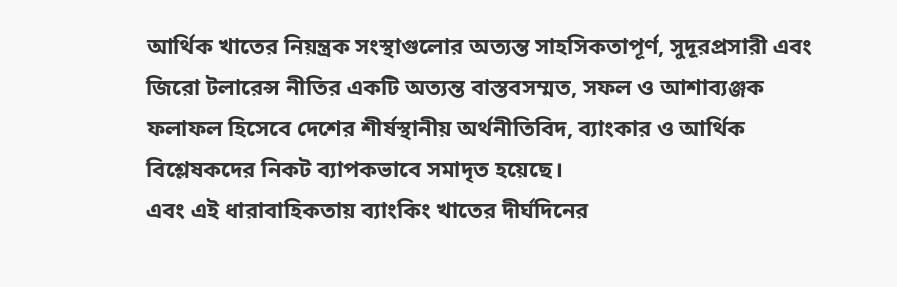আর্থিক খাতের নিয়ন্ত্রক সংস্থাগুলোর অত্যন্ত সাহসিকতাপূর্ণ, সুদূরপ্রসারী এবং জিরো টলারেন্স নীতির একটি অত্যন্ত বাস্তবসম্মত, সফল ও আশাব্যঞ্জক ফলাফল হিসেবে দেশের শীর্ষস্থানীয় অর্থনীতিবিদ, ব্যাংকার ও আর্থিক বিশ্লেষকদের নিকট ব্যাপকভাবে সমাদৃত হয়েছে।
এবং এই ধারাবাহিকতায় ব্যাংকিং খাতের দীর্ঘদিনের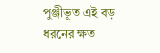পুঞ্জীভূত এই বড় ধরনের ক্ষত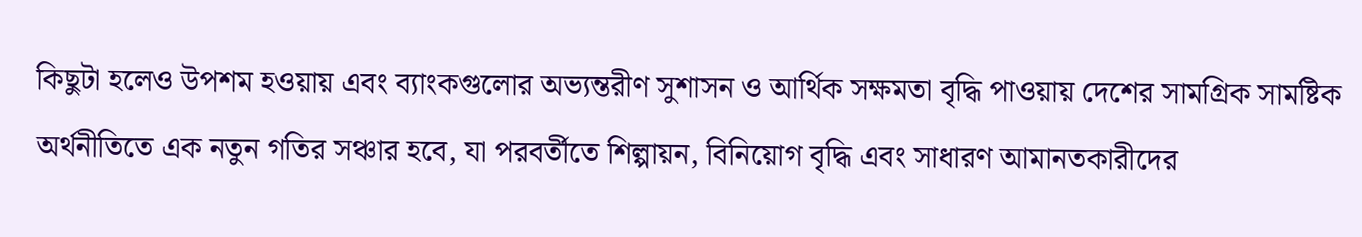কিছুটা হলেও উপশম হওয়ায় এবং ব্যাংকগুলোর অভ্যন্তরীণ সুশাসন ও আর্থিক সক্ষমতা বৃদ্ধি পাওয়ায় দেশের সামগ্রিক সামষ্টিক অর্থনীতিতে এক নতুন গতির সঞ্চার হবে, যা পরবর্তীতে শিল্পায়ন, বিনিয়োগ বৃদ্ধি এবং সাধারণ আমানতকারীদের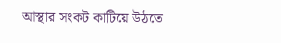আস্থার সংকট কাটিয়ে উঠতে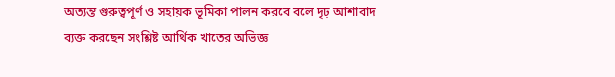অত্যন্ত গুরুত্বপূর্ণ ও সহায়ক ভূমিকা পালন করবে বলে দৃঢ় আশাবাদ ব্যক্ত করছেন সংশ্লিষ্ট আর্থিক খাতের অভিজ্ঞ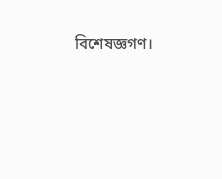বিশেষজ্ঞগণ।